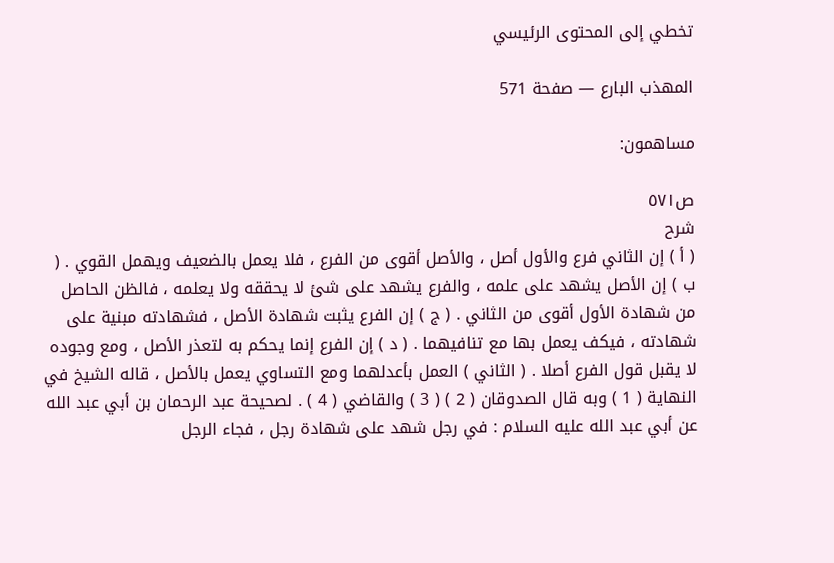تخطي إلى المحتوى الرئيسي

المهذب البارع — صفحة 571

مساهمون:

ص٥٧١
شرح
( أ ) إن الثاني فرع والأول أصل ، والأصل أقوى من الفرع ، فلا يعمل بالضعيف ويهمل القوي . ( ب ) إن الأصل يشهد على علمه ، والفرع يشهد على شئ لا يحققه ولا يعلمه ، فالظن الحاصل من شهادة الأول أقوى من الثاني . ( ج ) إن الفرع يثبت شهادة الأصل ، فشهادته مبنية على شهادته ، فيكف يعمل بها مع تنافيهما . ( د ) إن الفرع إنما يحكم به لتعذر الأصل ، ومع وجوده لا يقبل قول الفرع أصلا . ( الثاني ) العمل بأعدلهما ومع التساوي يعمل بالأصل ، قاله الشيخ في النهاية ( 1 ) وبه قال الصدوقان ( 2 ) ( 3 ) والقاضي ( 4 ) . لصحيحة عبد الرحمان بن أبي عبد الله عن أبي عبد الله عليه السلام : في رجل شهد على شهادة رجل ، فجاء الرجل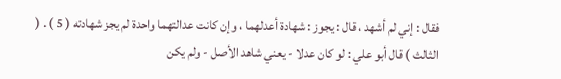فقال : إني لم أشهد ، قال : يجوز : شهادة أعدلهما ، وإن كانت عدالتهما واحدة لم يجز شهادته ( 5 ) . ( الثالث ) قال أبو علي : لو كان عدلا - يعني شاهد الأصل - ولم يكن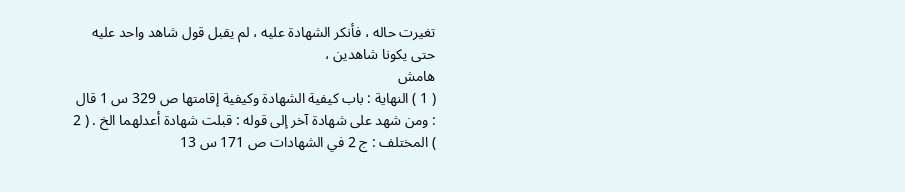تغيرت حاله ، فأنكر الشهادة عليه ، لم يقبل قول شاهد واحد عليه حتى يكونا شاهدين ،
هامش
( 1 ) النهاية : باب كيفية الشهادة وكيفية إقامتها ص 329 س 1 قال : ومن شهد على شهادة آخر إلى قوله : قبلت شهادة أعدلهما الخ . ( 2 ) المختلف : ج 2 في الشهادات ص 171 س 13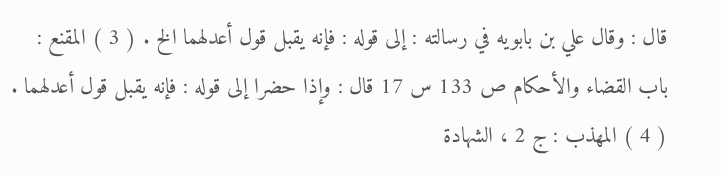قال : وقال علي بن بابويه في رسالته : إلى قوله : فإنه يقبل قول أعدلهما الخ . ( 3 ) المقنع : باب القضاء والأحكام ص 133 س 17 قال : وإذا حضرا إلى قوله : فإنه يقبل قول أعدلهما . ( 4 ) المهذب : ج 2 ، الشهادة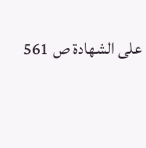على الشهادة ص 561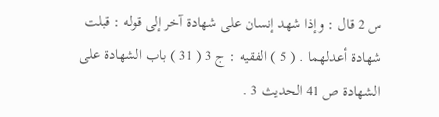س 2 قال : وإذا شهد إنسان على شهادة آخر إلى قوله : قبلت شهادة أعدلهما . ( 5 ) الفقيه : ج 3 ( 31 ) باب الشهادة على الشهادة ص 41 الحديث 3 .